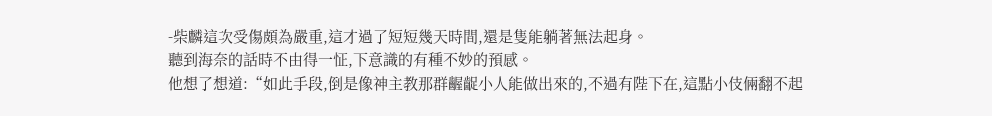-柴麟這次受傷頗為嚴重,這才過了短短幾天時間,還是隻能躺著無法起身。
聽到海奈的話時不由得一怔,下意識的有種不妙的預感。
他想了想道:“如此手段,倒是像神主教那群齷齪小人能做出來的,不過有陛下在,這點小伎倆翻不起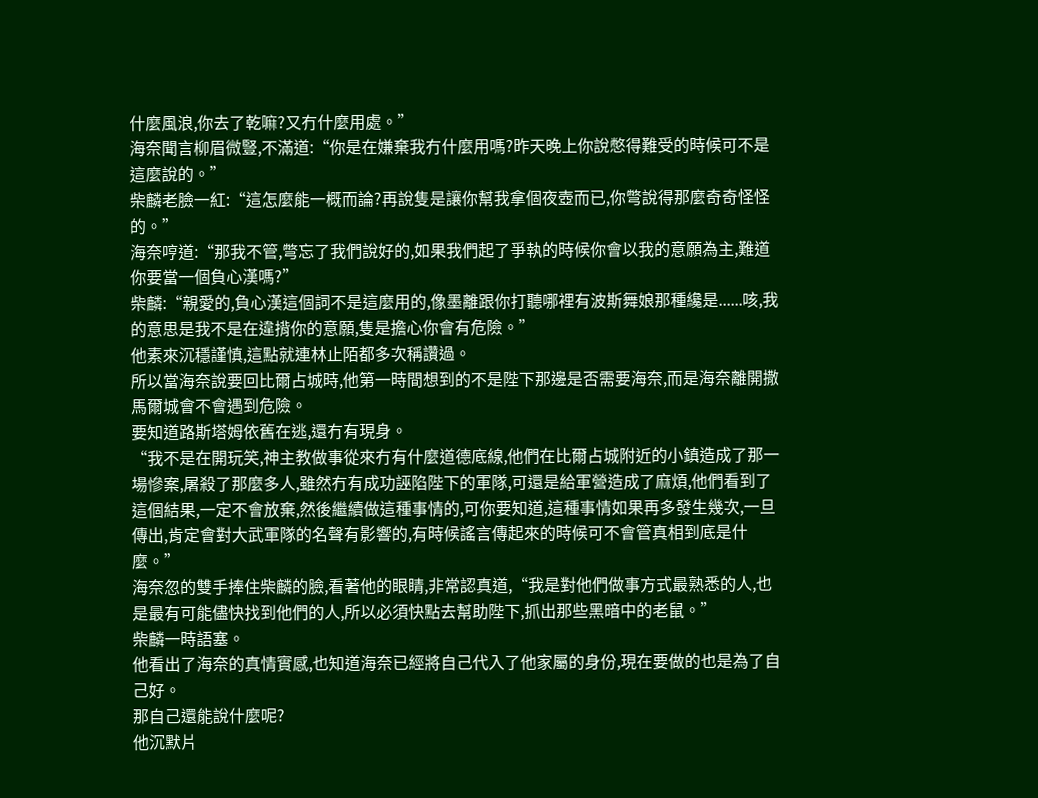什麼風浪,你去了乾嘛?又冇什麼用處。”
海奈聞言柳眉微豎,不滿道:“你是在嫌棄我冇什麼用嗎?昨天晚上你說憋得難受的時候可不是這麼說的。”
柴麟老臉一紅:“這怎麼能一概而論?再說隻是讓你幫我拿個夜壺而已,你彆說得那麼奇奇怪怪的。”
海奈哼道:“那我不管,彆忘了我們說好的,如果我們起了爭執的時候你會以我的意願為主,難道你要當一個負心漢嗎?”
柴麟:“親愛的,負心漢這個詞不是這麼用的,像墨離跟你打聽哪裡有波斯舞娘那種纔是......咳,我的意思是我不是在違揹你的意願,隻是擔心你會有危險。”
他素來沉穩謹慎,這點就連林止陌都多次稱讚過。
所以當海奈說要回比爾占城時,他第一時間想到的不是陛下那邊是否需要海奈,而是海奈離開撒馬爾城會不會遇到危險。
要知道路斯塔姆依舊在逃,還冇有現身。
“我不是在開玩笑,神主教做事從來冇有什麼道德底線,他們在比爾占城附近的小鎮造成了那一場慘案,屠殺了那麼多人,雖然冇有成功誣陷陛下的軍隊,可還是給軍營造成了麻煩,他們看到了這個結果,一定不會放棄,然後繼續做這種事情的,可你要知道,這種事情如果再多發生幾次,一旦傳出,肯定會對大武軍隊的名聲有影響的,有時候謠言傳起來的時候可不會管真相到底是什麼。”
海奈忽的雙手捧住柴麟的臉,看著他的眼睛,非常認真道,“我是對他們做事方式最熟悉的人,也是最有可能儘快找到他們的人,所以必須快點去幫助陛下,抓出那些黑暗中的老鼠。”
柴麟一時語塞。
他看出了海奈的真情實感,也知道海奈已經將自己代入了他家屬的身份,現在要做的也是為了自己好。
那自己還能說什麼呢?
他沉默片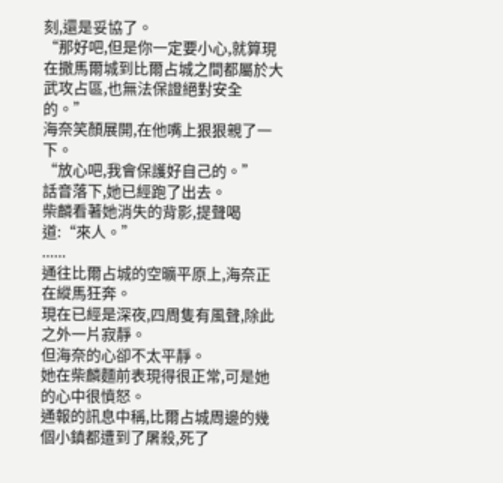刻,還是妥協了。
“那好吧,但是你一定要小心,就算現在撒馬爾城到比爾占城之間都屬於大武攻占區,也無法保證絕對安全的。”
海奈笑顏展開,在他嘴上狠狠親了一下。
“放心吧,我會保護好自己的。”
話音落下,她已經跑了出去。
柴麟看著她消失的背影,提聲喝道:“來人。”
......
通往比爾占城的空曠平原上,海奈正在縱馬狂奔。
現在已經是深夜,四周隻有風聲,除此之外一片寂靜。
但海奈的心卻不太平靜。
她在柴麟麵前表現得很正常,可是她的心中很憤怒。
通報的訊息中稱,比爾占城周邊的幾個小鎮都遭到了屠殺,死了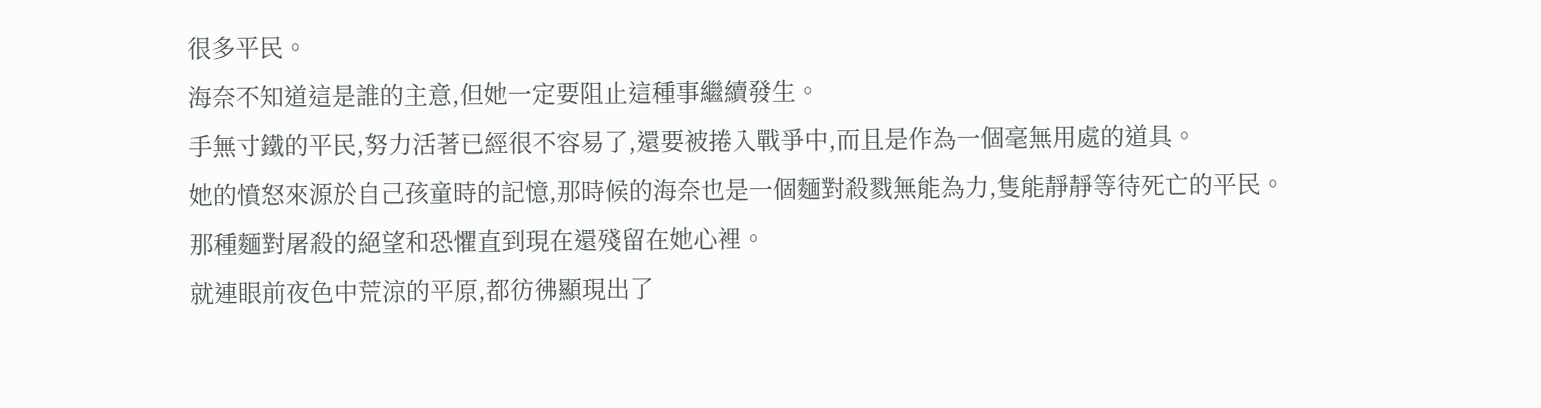很多平民。
海奈不知道這是誰的主意,但她一定要阻止這種事繼續發生。
手無寸鐵的平民,努力活著已經很不容易了,還要被捲入戰爭中,而且是作為一個毫無用處的道具。
她的憤怒來源於自己孩童時的記憶,那時候的海奈也是一個麵對殺戮無能為力,隻能靜靜等待死亡的平民。
那種麵對屠殺的絕望和恐懼直到現在還殘留在她心裡。
就連眼前夜色中荒涼的平原,都彷彿顯現出了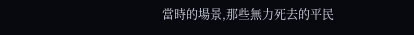當時的場景,那些無力死去的平民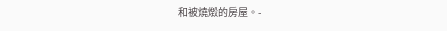和被燒燬的房屋。-